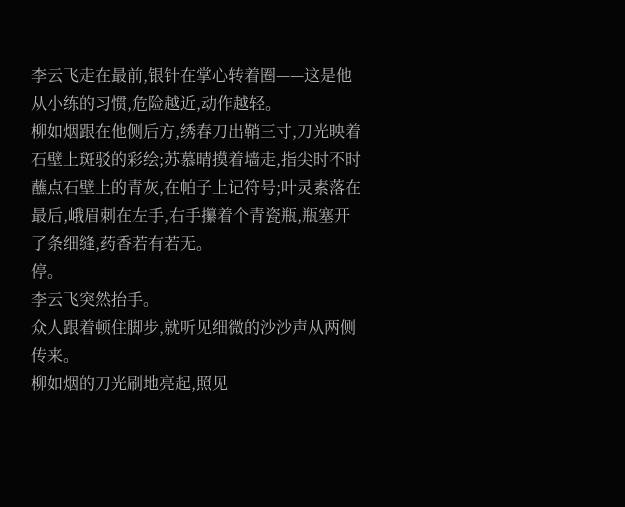李云飞走在最前,银针在掌心转着圈——这是他从小练的习惯,危险越近,动作越轻。
柳如烟跟在他侧后方,绣春刀出鞘三寸,刀光映着石壁上斑驳的彩绘;苏慕晴摸着墙走,指尖时不时蘸点石壁上的青灰,在帕子上记符号;叶灵素落在最后,峨眉刺在左手,右手攥着个青瓷瓶,瓶塞开了条细缝,药香若有若无。
停。
李云飞突然抬手。
众人跟着顿住脚步,就听见细微的沙沙声从两侧传来。
柳如烟的刀光刷地亮起,照见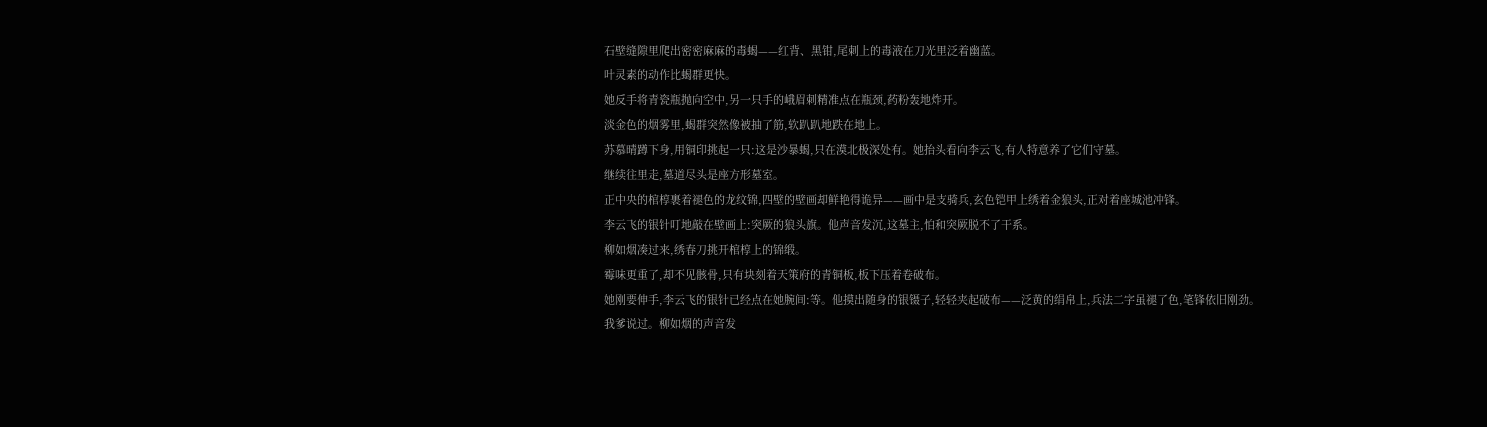石壁缝隙里爬出密密麻麻的毒蝎——红背、黑钳,尾刺上的毒液在刀光里泛着幽蓝。
叶灵素的动作比蝎群更快。
她反手将青瓷瓶抛向空中,另一只手的峨眉刺精准点在瓶颈,药粉轰地炸开。
淡金色的烟雾里,蝎群突然像被抽了筋,软趴趴地跌在地上。
苏慕晴蹲下身,用铜印挑起一只:这是沙暴蝎,只在漠北极深处有。她抬头看向李云飞,有人特意养了它们守墓。
继续往里走,墓道尽头是座方形墓室。
正中央的棺椁裹着褪色的龙纹锦,四壁的壁画却鲜艳得诡异——画中是支骑兵,玄色铠甲上绣着金狼头,正对着座城池冲锋。
李云飞的银针叮地敲在壁画上:突厥的狼头旗。他声音发沉,这墓主,怕和突厥脱不了干系。
柳如烟凑过来,绣春刀挑开棺椁上的锦缎。
霉味更重了,却不见骸骨,只有块刻着天策府的青铜板,板下压着卷破布。
她刚要伸手,李云飞的银针已经点在她腕间:等。他摸出随身的银镊子,轻轻夹起破布——泛黄的绢帛上,兵法二字虽褪了色,笔锋依旧刚劲。
我爹说过。柳如烟的声音发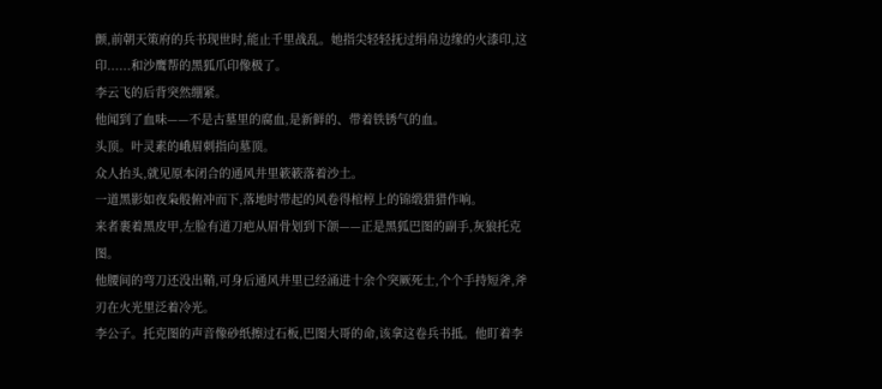颤,前朝天策府的兵书现世时,能止千里战乱。她指尖轻轻抚过绢帛边缘的火漆印,这印......和沙鹰帮的黑狐爪印像极了。
李云飞的后背突然绷紧。
他闻到了血味——不是古墓里的腐血,是新鲜的、带着铁锈气的血。
头顶。叶灵素的峨眉刺指向墓顶。
众人抬头,就见原本闭合的通风井里簌簌落着沙土。
一道黑影如夜枭般俯冲而下,落地时带起的风卷得棺椁上的锦缎猎猎作响。
来者裹着黑皮甲,左脸有道刀疤从眉骨划到下颌——正是黑狐巴图的副手,灰狼托克图。
他腰间的弯刀还没出鞘,可身后通风井里已经涌进十余个突厥死士,个个手持短斧,斧刃在火光里泛着冷光。
李公子。托克图的声音像砂纸擦过石板,巴图大哥的命,该拿这卷兵书抵。他盯着李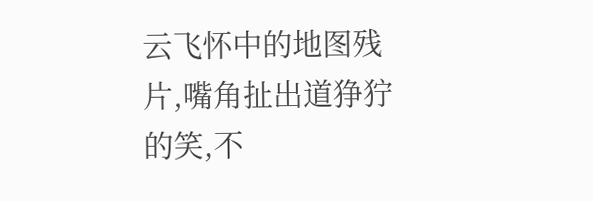云飞怀中的地图残片,嘴角扯出道狰狞的笑,不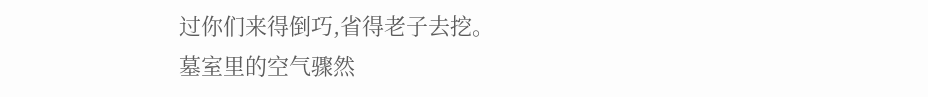过你们来得倒巧,省得老子去挖。
墓室里的空气骤然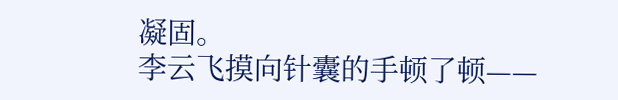凝固。
李云飞摸向针囊的手顿了顿——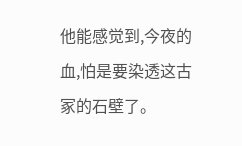他能感觉到,今夜的血,怕是要染透这古冢的石壁了。